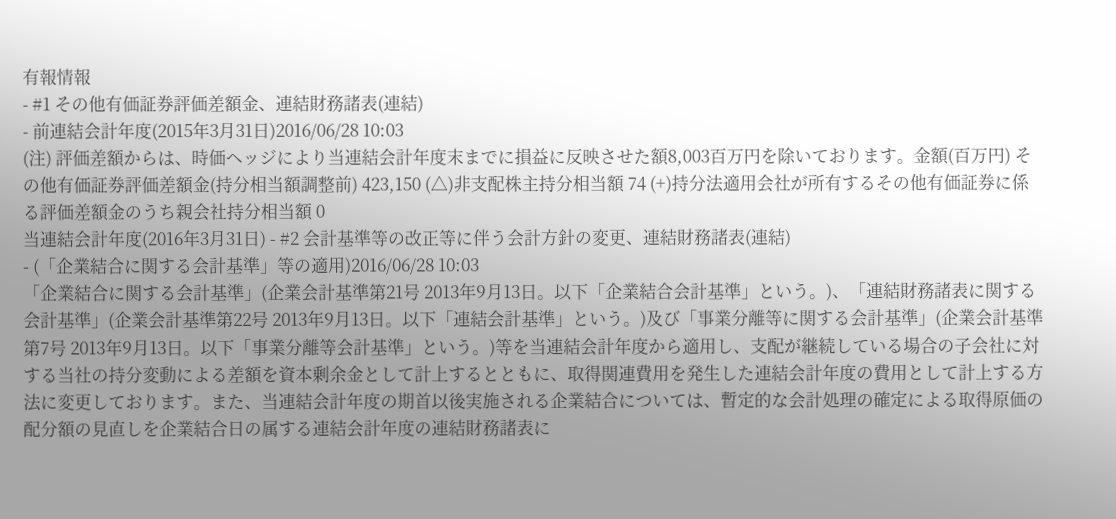有報情報
- #1 その他有価証券評価差額金、連結財務諸表(連結)
- 前連結会計年度(2015年3月31日)2016/06/28 10:03
(注) 評価差額からは、時価ヘッジにより当連結会計年度末までに損益に反映させた額8,003百万円を除いております。金額(百万円) その他有価証券評価差額金(持分相当額調整前) 423,150 (△)非支配株主持分相当額 74 (+)持分法適用会社が所有するその他有価証券に係る評価差額金のうち親会社持分相当額 0
当連結会計年度(2016年3月31日) - #2 会計基準等の改正等に伴う会計方針の変更、連結財務諸表(連結)
- (「企業結合に関する会計基準」等の適用)2016/06/28 10:03
「企業結合に関する会計基準」(企業会計基準第21号 2013年9月13日。以下「企業結合会計基準」という。)、「連結財務諸表に関する会計基準」(企業会計基準第22号 2013年9月13日。以下「連結会計基準」という。)及び「事業分離等に関する会計基準」(企業会計基準第7号 2013年9月13日。以下「事業分離等会計基準」という。)等を当連結会計年度から適用し、支配が継続している場合の子会社に対する当社の持分変動による差額を資本剰余金として計上するとともに、取得関連費用を発生した連結会計年度の費用として計上する方法に変更しております。また、当連結会計年度の期首以後実施される企業結合については、暫定的な会計処理の確定による取得原価の配分額の見直しを企業結合日の属する連結会計年度の連結財務諸表に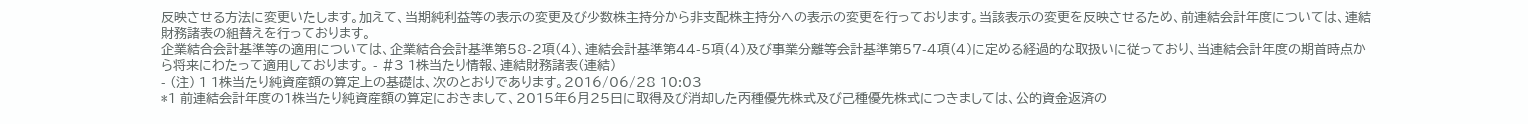反映させる方法に変更いたします。加えて、当期純利益等の表示の変更及び少数株主持分から非支配株主持分への表示の変更を行っております。当該表示の変更を反映させるため、前連結会計年度については、連結財務諸表の組替えを行っております。
企業結合会計基準等の適用については、企業結合会計基準第58-2項(4)、連結会計基準第44-5項(4)及び事業分離等会計基準第57-4項(4)に定める経過的な取扱いに従っており、当連結会計年度の期首時点から将来にわたって適用しております。 - #3 1株当たり情報、連結財務諸表(連結)
- (注) 1 1株当たり純資産額の算定上の基礎は、次のとおりであります。2016/06/28 10:03
*1 前連結会計年度の1株当たり純資産額の算定におきまして、2015年6月25日に取得及び消却した丙種優先株式及び己種優先株式につきましては、公的資金返済の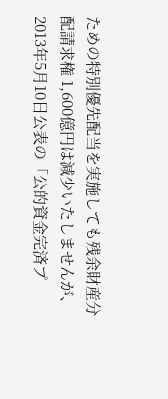ための特別優先配当を実施しても残余財産分配請求権 1,600億円は減少いたしませんが、2013年5月10日公表の「公的資金完済プ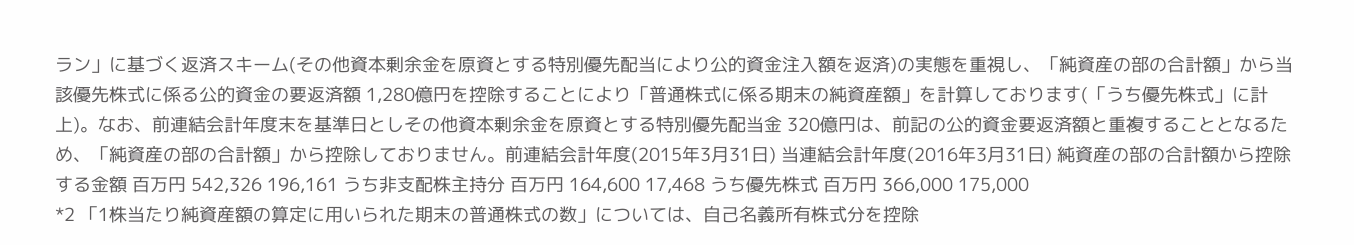ラン」に基づく返済スキーム(その他資本剰余金を原資とする特別優先配当により公的資金注入額を返済)の実態を重視し、「純資産の部の合計額」から当該優先株式に係る公的資金の要返済額 1,280億円を控除することにより「普通株式に係る期末の純資産額」を計算しております(「うち優先株式」に計上)。なお、前連結会計年度末を基準日としその他資本剰余金を原資とする特別優先配当金 320億円は、前記の公的資金要返済額と重複することとなるため、「純資産の部の合計額」から控除しておりません。前連結会計年度(2015年3月31日) 当連結会計年度(2016年3月31日) 純資産の部の合計額から控除する金額 百万円 542,326 196,161 うち非支配株主持分 百万円 164,600 17,468 うち優先株式 百万円 366,000 175,000
*2 「1株当たり純資産額の算定に用いられた期末の普通株式の数」については、自己名義所有株式分を控除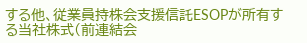する他、従業員持株会支援信託ESOPが所有する当社株式(前連結会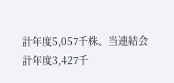計年度5,057千株、当連結会計年度3,427千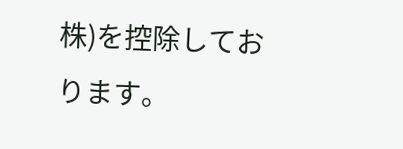株)を控除しております。